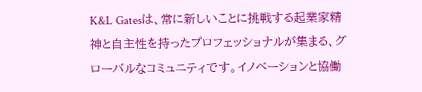K&L Gatesは、常に新しいことに挑戦する起業家精神と自主性を持ったプロフェッショナルが集まる、グローバルなコミュニティです。イノベーションと協働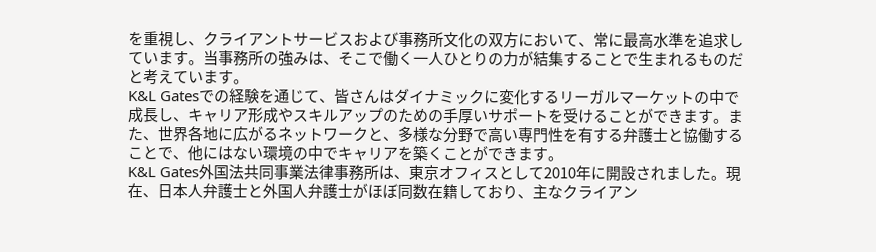を重視し、クライアントサービスおよび事務所文化の双方において、常に最高水準を追求しています。当事務所の強みは、そこで働く一人ひとりの力が結集することで生まれるものだと考えています。
K&L Gatesでの経験を通じて、皆さんはダイナミックに変化するリーガルマーケットの中で成長し、キャリア形成やスキルアップのための手厚いサポートを受けることができます。また、世界各地に広がるネットワークと、多様な分野で高い専門性を有する弁護士と協働することで、他にはない環境の中でキャリアを築くことができます。
K&L Gates外国法共同事業法律事務所は、東京オフィスとして2010年に開設されました。現在、日本人弁護士と外国人弁護士がほぼ同数在籍しており、主なクライアン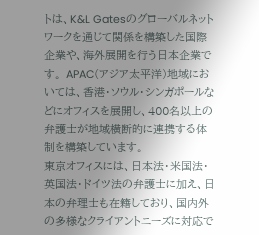トは、K&L Gatesのグローバルネットワークを通じて関係を構築した国際企業や、海外展開を行う日本企業です。 APAC(アジア太平洋)地域においては、香港・ソウル・シンガポールなどにオフィスを展開し、400名以上の弁護士が地域横断的に連携する体制を構築しています。
東京オフィスには、日本法・米国法・英国法・ドイツ法の弁護士に加え、日本の弁理士も在籍しており、国内外の多様なクライアントニーズに対応で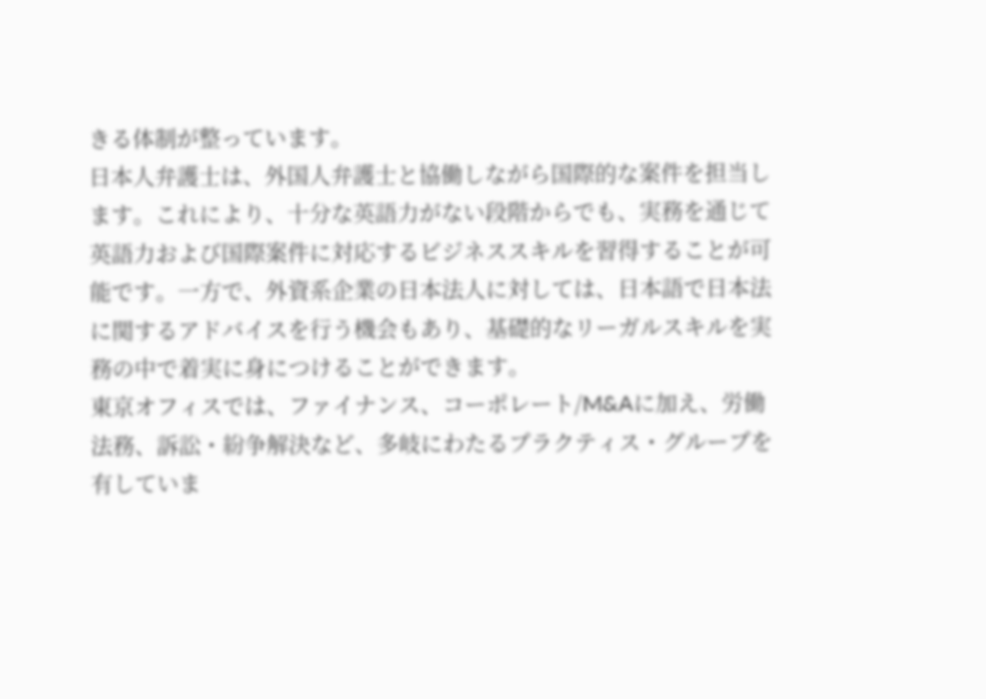きる体制が整っています。
日本人弁護士は、外国人弁護士と協働しながら国際的な案件を担当します。これにより、十分な英語力がない段階からでも、実務を通じて英語力および国際案件に対応するビジネススキルを習得することが可能です。一方で、外資系企業の日本法人に対しては、日本語で日本法に関するアドバイスを行う機会もあり、基礎的なリーガルスキルを実務の中で着実に身につけることができます。
東京オフィスでは、ファイナンス、コーポレート/M&Aに加え、労働法務、訴訟・紛争解決など、多岐にわたるプラクティス・グループを有していま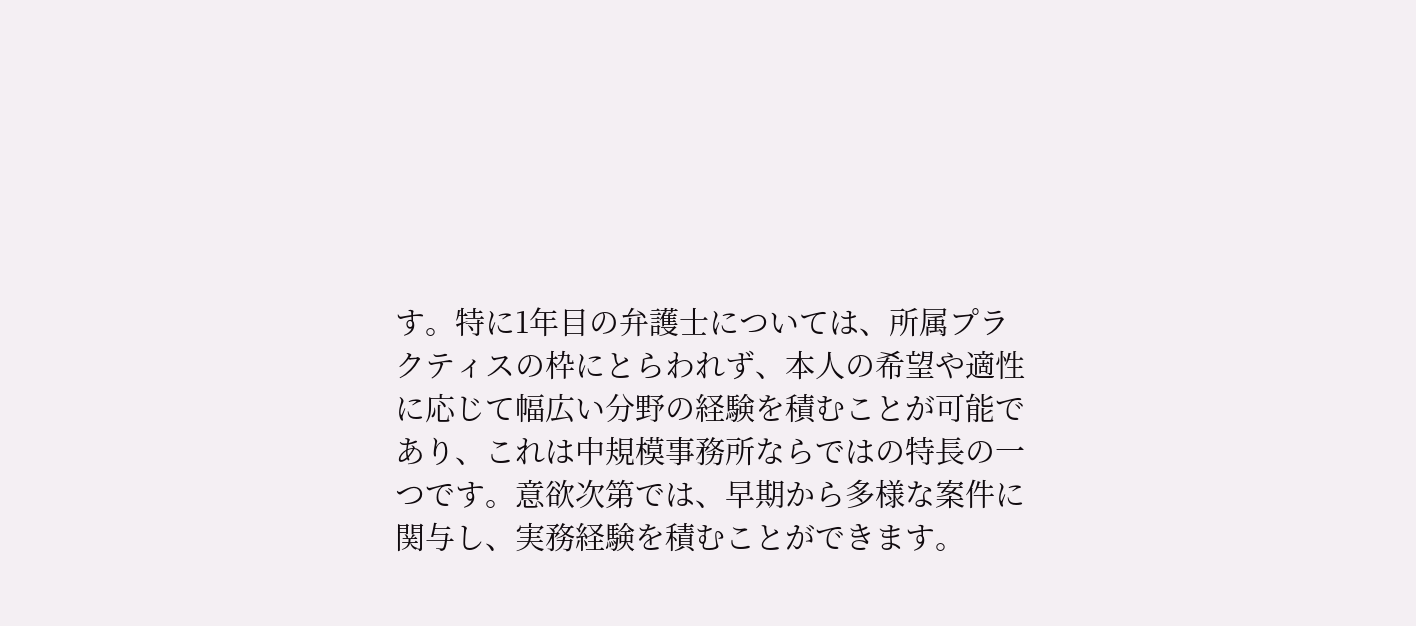す。特に1年目の弁護士については、所属プラクティスの枠にとらわれず、本人の希望や適性に応じて幅広い分野の経験を積むことが可能であり、これは中規模事務所ならではの特長の一つです。意欲次第では、早期から多様な案件に関与し、実務経験を積むことができます。